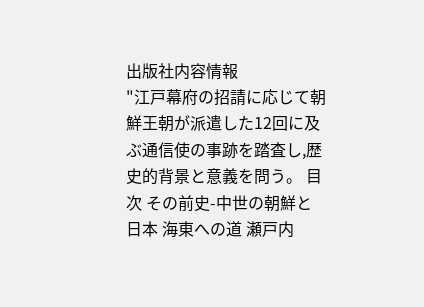出版社内容情報
"江戸幕府の招請に応じて朝鮮王朝が派遣した12回に及ぶ通信使の事跡を踏査し,歴史的背景と意義を問う。 目次 その前史-中世の朝鮮と日本 海東への道 瀬戸内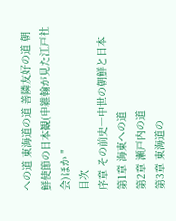への道 東海道の道 善隣友好の道 朝鮮使節の日本観(申維翰が見た江戸社会)ほか "
目次
序章 その前史―中世の朝鮮と日本
第1章 海東への道
第2章 瀬戸内の道
第3章 東海道の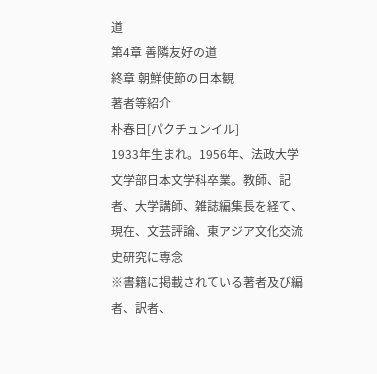道
第4章 善隣友好の道
終章 朝鮮使節の日本観
著者等紹介
朴春日[パクチュンイル]
1933年生まれ。1956年、法政大学文学部日本文学科卒業。教師、記者、大学講師、雑誌編集長を経て、現在、文芸評論、東アジア文化交流史研究に専念
※書籍に掲載されている著者及び編者、訳者、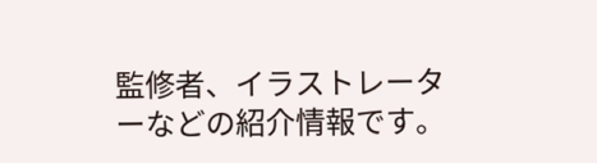監修者、イラストレーターなどの紹介情報です。